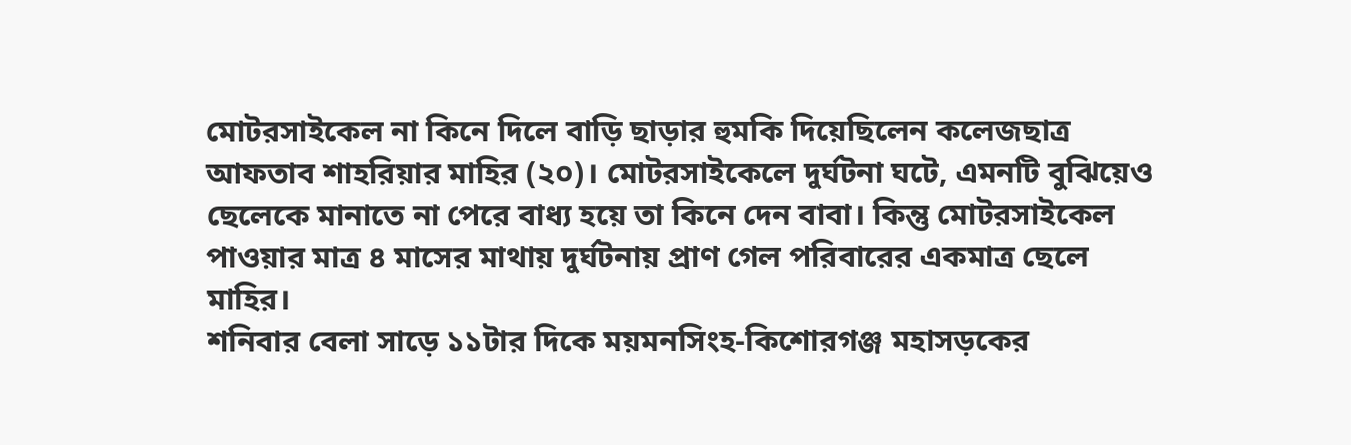মোটরসাইকেল না কিনে দিলে বাড়ি ছাড়ার হুমকি দিয়েছিলেন কলেজছাত্র আফতাব শাহরিয়ার মাহির (২০)। মোটরসাইকেলে দুর্ঘটনা ঘটে, এমনটি বুঝিয়েও ছেলেকে মানাতে না পেরে বাধ্য হয়ে তা কিনে দেন বাবা। কিন্তু মোটরসাইকেল পাওয়ার মাত্র ৪ মাসের মাথায় দুর্ঘটনায় প্রাণ গেল পরিবারের একমাত্র ছেলে মাহির।
শনিবার বেলা সাড়ে ১১টার দিকে ময়মনসিংহ-কিশোরগঞ্জ মহাসড়কের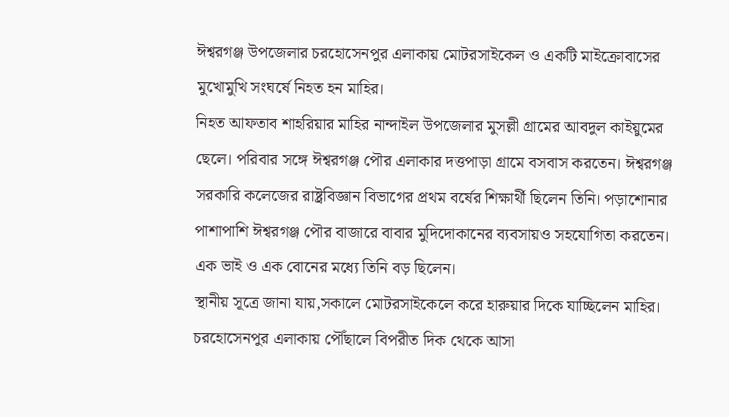ঈশ্বরগঞ্জ উপজেলার চরহোসেনপুর এলাকায় মোটরসাইকেল ও একটি মাইক্রোবাসের মুখোমুখি সংঘর্ষে নিহত হন মাহির।
নিহত আফতাব শাহরিয়ার মাহির নান্দাইল উপজেলার মুসল্লী গ্রামের আবদুল কাইয়ুমের ছেলে। পরিবার সঙ্গে ঈশ্বরগঞ্জ পৌর এলাকার দত্তপাড়া গ্রামে বসবাস করতেন। ঈশ্বরগঞ্জ সরকারি কলেজের রাষ্ট্রবিজ্ঞান বিভাগের প্রথম বর্ষের শিক্ষার্থী ছিলেন তিনি। পড়াশোনার পাশাপাশি ঈশ্বরগঞ্জ পৌর বাজারে বাবার মুদিদোকানের ব্যবসায়ও সহযোগিতা করতেন। এক ভাই ও এক বোনের মধ্যে তিনি বড় ছিলেন।
স্থানীয় সূত্রে জানা যায়,সকালে মোটরসাইকেলে করে হারুয়ার দিকে যাচ্ছিলেন মাহির। চরহোসেনপুর এলাকায় পৌঁছালে বিপরীত দিক থেকে আসা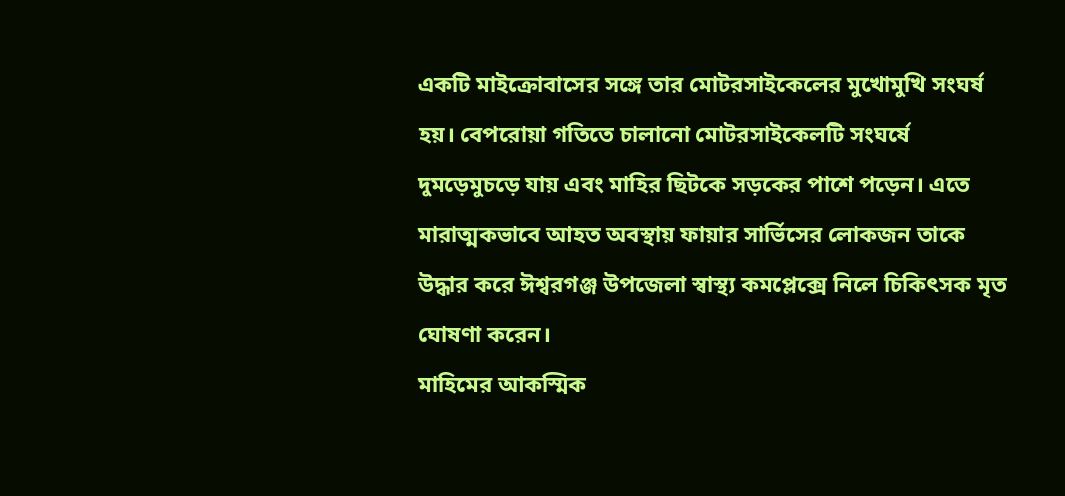একটি মাইক্রোবাসের সঙ্গে তার মোটরসাইকেলের মুখোমুখি সংঘর্ষ হয়। বেপরোয়া গতিতে চালানো মোটরসাইকেলটি সংঘর্ষে দুমড়েমুচড়ে যায় এবং মাহির ছিটকে সড়কের পাশে পড়েন। এতে মারাত্মকভাবে আহত অবস্থায় ফায়ার সার্ভিসের লোকজন তাকে উদ্ধার করে ঈশ্বরগঞ্জ উপজেলা স্বাস্থ্য কমপ্লেক্সে নিলে চিকিৎসক মৃত ঘোষণা করেন।
মাহিমের আকস্মিক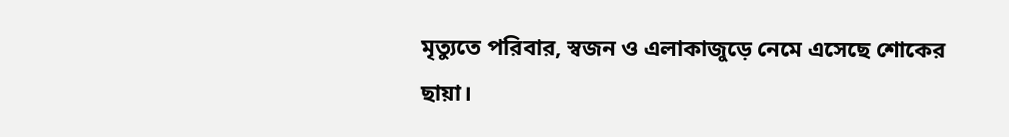মৃত্যুতে পরিবার, স্বজন ও এলাকাজুড়ে নেমে এসেছে শোকের ছায়া।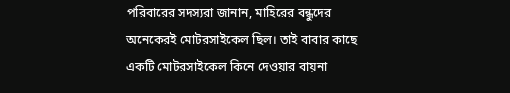পরিবারের সদস্যরা জানান, মাহিরের বন্ধুদের অনেকেরই মোটরসাইকেল ছিল। তাই বাবার কাছে একটি মোটরসাইকেল কিনে দেওয়ার বায়না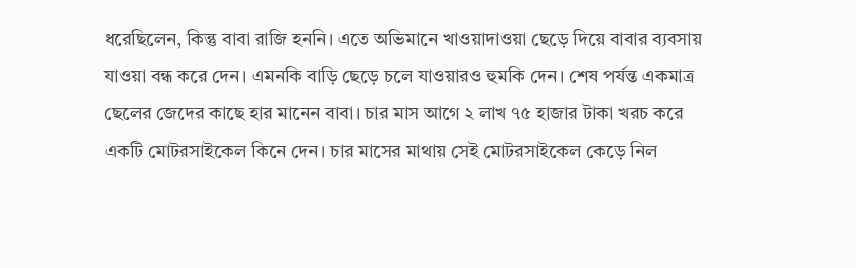ধরেছিলেন, কিন্তু বাবা রাজি হননি। এতে অভিমানে খাওয়াদাওয়া ছেড়ে দিয়ে বাবার ব্যবসায় যাওয়া বন্ধ করে দেন। এমনকি বাড়ি ছেড়ে চলে যাওয়ারও হুমকি দেন। শেষ পর্যন্ত একমাত্র ছেলের জেদের কাছে হার মানেন বাবা। চার মাস আগে ২ লাখ ৭৫ হাজার টাকা খরচ করে একটি মোটরসাইকেল কিনে দেন। চার মাসের মাথায় সেই মোটরসাইকেল কেড়ে নিল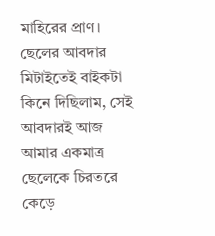মাহিরের প্রাণ।
ছেলের আবদার মিটাইতেই বাইকটা কিনে দিছিলাম, সেই আবদারই আজ আমার একমাত্র ছেলেকে চিরতরে কেড়ে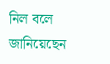নিল বলে জানিয়েছেন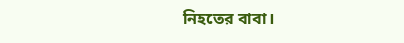নিহতের বাবা।